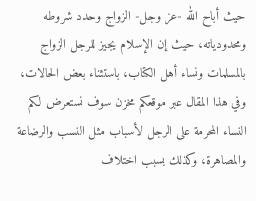حيث أباح الله -عز وجل- الزواج وحدد شروطه ومحدودياته، حيث إن الإسلام يجيز للرجل الزواج بالمسلمات ونساء أهل الكتاب، باستثناء بعض الحالات، وفي هذا المقال عبر موقعكم مخزن سوف نستعرض لكم النساء المحرمة على الرجل لأسباب مثل النسب والرضاعة والمصاهرة، وكذلك بسبب اختلاف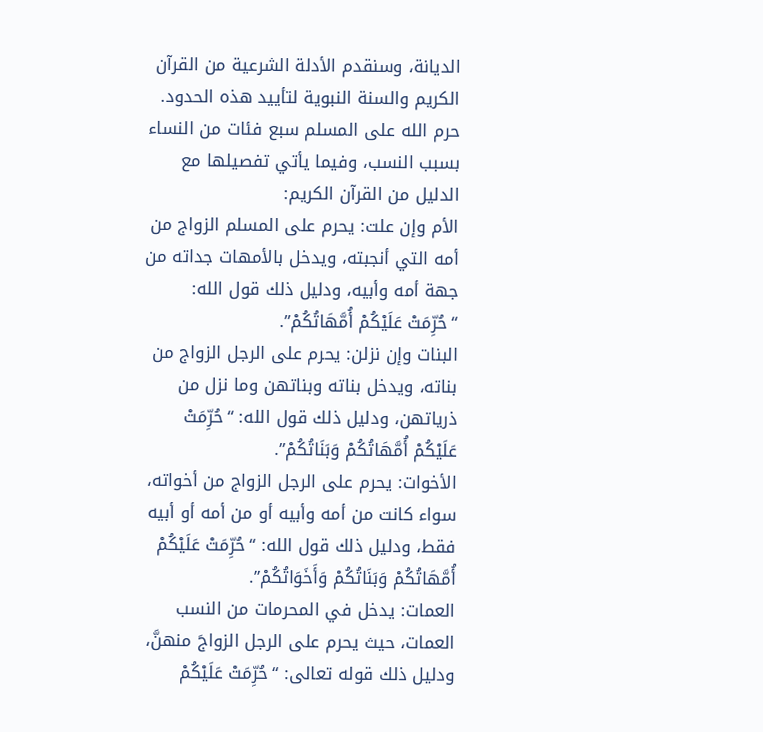الديانة، وسنقدم الأدلة الشرعية من القرآن الكريم والسنة النبوية لتأييد هذه الحدود.
حرم الله على المسلم سبع فئات من النساء بسبب النسب، وفيما يأتي تفصيلها مع الدليل من القرآن الكريم:
الأم وإن علت: يحرم على المسلم الزواج من أمه التي أنجبته، ويدخل بالأمهات جداته من جهة أمه وأبيه، ودليل ذلك قول الله: “حُرِّمَتْ عَلَيْكُمْ أُمَّهَاتُكُمْ”.
البنات وإن نزلن: يحرم على الرجل الزواج من بناته، ويدخل بناته وبناتهن وما نزل من ذرياتهن، ودليل ذلك قول الله: “حُرِّمَتْ عَلَيْكُمْ أُمَّهَاتُكُمْ وَبَنَاتُكُمْ”.
الأخوات: يحرم على الرجل الزواج من أخواته، سواء كانت من أمه وأبيه أو من أمه أو أبيه فقط، ودليل ذلك قول الله: “حُرِّمَتْ عَلَيْكُمْ أُمَّهَاتُكُمْ وَبَنَاتُكُمْ وَأَخَوَاتُكُمْ”.
العمات: يدخل في المحرمات من النسب العمات، حيث يحرم على الرجل الزواجَ منهنَّ، ودليل ذلك قوله تعالى: “حُرِّمَتْ عَلَيْكُمْ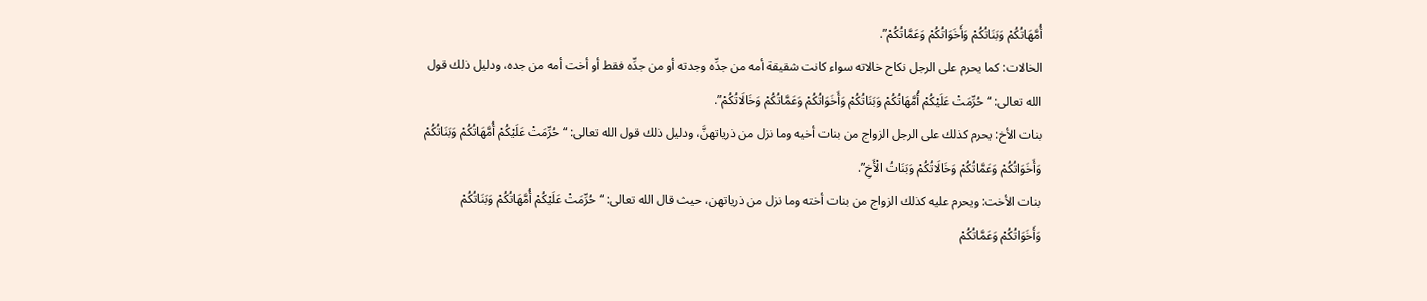أُمَّهَاتُكُمْ وَبَنَاتُكُمْ وَأَخَوَاتُكُمْ وَعَمَّاتُكُمْ”.
الخالات: كما يحرم على الرجل نكاح خالاته سواء كانت شقيقة أمه من جدِّه وجدته أو من جدِّه فقط أو أخت أمه من جده، ودليل ذلك قول الله تعالى: “حُرِّمَتْ عَلَيْكُمْ أُمَّهَاتُكُمْ وَبَنَاتُكُمْ وَأَخَوَاتُكُمْ وَعَمَّاتُكُمْ وَخَالَاتُكُمْ”.
بنات الأخ: يحرم كذلك على الرجل الزواج من بنات أخيه وما نزل من ذرياتهنَّ، ودليل ذلك قول الله تعالى: “حُرِّمَتْ عَلَيْكُمْ أُمَّهَاتُكُمْ وَبَنَاتُكُمْ وَأَخَوَاتُكُمْ وَعَمَّاتُكُمْ وَخَالَاتُكُمْ وَبَنَاتُ الْأَخِ”.
بنات الأخت: ويحرم عليه كذلك الزواج من بنات أخته وما نزل من ذرياتهن، حيث قال الله تعالى: “حُرِّمَتْ عَلَيْكُمْ أُمَّهَاتُكُمْ وَبَنَاتُكُمْ وَأَخَوَاتُكُمْ وَعَمَّاتُكُمْ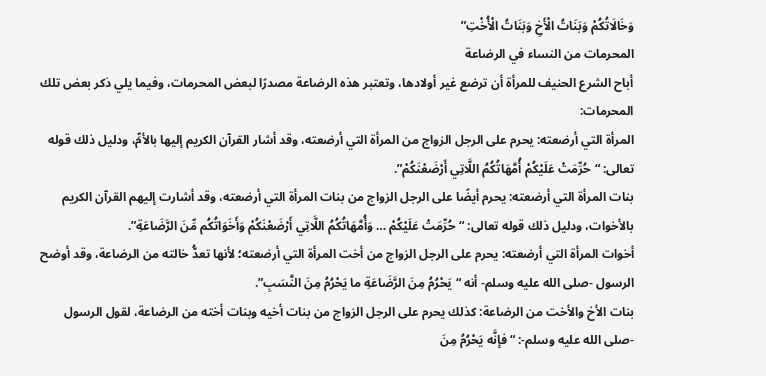وَخَالَاتُكُمْ وَبَنَاتُ الْأَخِ وَبَنَاتُ الْأُخْتِ”
المحرمات من النساء في الرضاعة
أباح الشرع الحنيف للمرأة أن ترضع غير أولادها، وتعتبر هذه الرضاعة مصدرًا لبعض المحرمات، وفيما يلي ذكر بعض تلك المحرمات:
المرأة التي أرضعته: يحرم على الرجل الزواج من المرأة التي أرضعته، وقد أشار القرآن الكريم إليها بالأمِّ، ودليل ذلك قوله تعالى: “حُرِّمَتْ عَلَيْكُمْ أُمَّهَاتُكُمُ اللَّاتِي أَرْضَعْنَكُمْ”.
بنات المرأة التي أرضعته: يحرم أيضًا على الرجل الزواج من بنات المرأة التي أرضعته، وقد أشارت إليهم القرآن الكريم بالأخوات، ودليل ذلك قوله تعالى: “حُرِّمَتْ عَلَيْكُمْ … وَأُمَّهَاتُكُمُ اللَّاتِي أَرْضَعْنَكُمْ وَأَخَوَاتُكُم مِّنَ الرَّضَاعَةِ”.
أخوات المرأة التي أرضعته: يحرم على الرجل الزواج من أخت المرأة التي أرضعته؛ لأنها تعدُّ خالته من الرضاعة، وقد أوضح الرسول -صلى الله عليه وسلم- أنه “يَحْرُمُ مِنَ الرَّضَاعَةِ ما يَحْرُمُ مِنَ النَّسَبِ”.
بنات الأخ والأخت من الرضاعة: كذلك يحرم على الرجل الزواج من بنات أخيه وبنات أخته من الرضاعة، لقول الرسول -صلى الله عليه وسلم-: “فإنَّه يَحْرُمُ مِنَ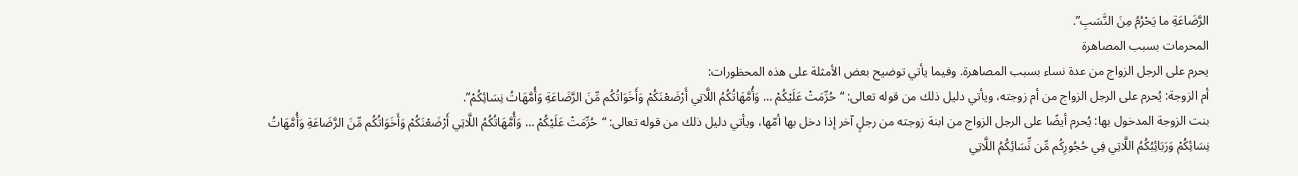الرَّضَاعَةِ ما يَحْرُمُ مِنَ النَّسَبِ”.
المحرمات بسبب المصاهرة
يحرم على الرجل الزواج من عدة نساء بسبب المصاهرة. وفيما يأتي توضيح بعض الأمثلة على هذه المحظورات:
أم الزوجة: يُحرم على الرجل الزواج من أم زوجته، ويأتي دليل ذلك من قوله تعالى: “حُرِّمَتْ عَلَيْكُمْ … وَأُمَّهَاتُكُمُ اللَّاتِي أَرْضَعْنَكُمْ وَأَخَوَاتُكُم مِّنَ الرَّضَاعَةِ وَأُمَّهَاتُ نِسَائِكُمْ”.
بنت الزوجة المدخول بها: يُحرم أيضًا على الرجل الزواج من ابنة زوجته من رجلٍ آخر إذا دخل بها أمّها، ويأتي دليل ذلك من قوله تعالى: “حُرِّمَتْ عَلَيْكُمْ … وَأُمَّهَاتُكُمُ اللَّاتِي أَرْضَعْنَكُمْ وَأَخَوَاتُكُم مِّنَ الرَّضَاعَةِ وَأُمَّهَاتُ نِسَائِكُمْ وَرَبَائِبُكُمُ اللَّاتِي فِي حُجُورِكُم مِّن نِّسَائِكُمُ اللَّاتِي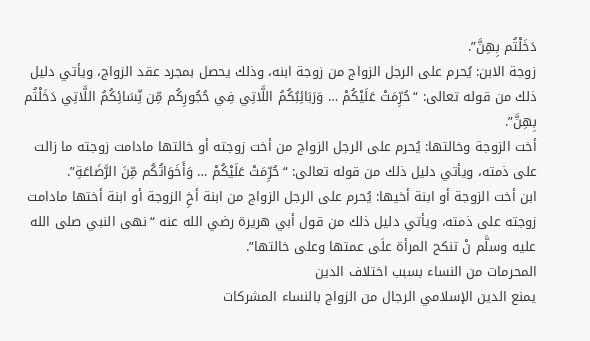دَخَلْتُم بِهِنَّ”.
زوجة الابن: يُحرم على الرجل الزواج من زوجة ابنه، وذلك يحصل بمجرد عقد الزواج، ويأتي دليل ذلك من قوله تعالى: “حُرِّمَتْ عَلَيْكُمْ … وَرَبَائِبُكُمُ اللَّاتِي فِي حُجُورِكُم مِّن نِّسَائِكُمُ اللَّاتِي دَخَلْتُم بِهِنَّ”.
أخت الزوجة وخالتها: يُحرم على الرجل الزواج من أخت زوجته أو خالتها مادامت زوجته ما زالت على ذمته، ويأتي دليل ذلك من قوله تعالى: “حُرِّمَتْ عَلَيْكُمْ … وَأَخَوَاتُكُم مِّنَ الرَّضَاعَةِ”.
ابن أخت الزوجة أو ابنة أخيها: يُحرم على الرجل الزواج من ابنة أخِ الزوجة أو ابنة أختها مادامت زوجته على ذمته، ويأتي دليل ذلك من قول أبي هريرة رضي الله عنه “نهى النبي صلى الله عليه وسلَّم نْ تنكح المرأة علَى عمتها وعلى خالتها”.
المحرمات من النساء بسبب اختلاف الدين
يمنع الدين الإسلامي الرجال من الزواج بالنساء المشركات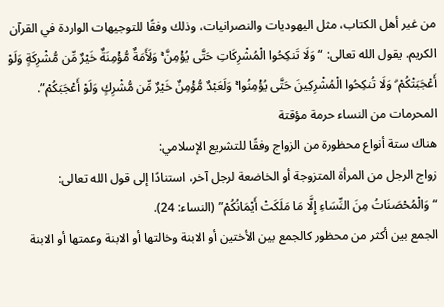من غير أهل الكتاب، مثل اليهوديات والنصرانيات، وذلك وفقًا للتوجيهات الواردة في القرآن الكريم. يقول الله تعالى: “وَلَا تَنكِحُوا الْمُشْرِكَاتِ حَتَّى يُؤْمِنَّ ۚ وَلَأَمَةٌ مُّؤْمِنَةٌ خَيْرٌ مِّن مُّشْرِكَةٍ وَلَوْ أَعْجَبَتْكُمْ ۗ وَلَا تُنكِحُوا الْمُشْرِكِينَ حَتَّى يُؤْمِنُوا ۚ وَلَعَبْدٌ مُّؤْمِنٌ خَيْرٌ مِّن مُّشْرِكٍ وَلَوْ أَعْجَبَكُمْ”.
المحرمات من النساء حرمة مؤقتة
هناك ستة أنواع محظورة من الزواج وفقًا للتشريع الإسلامي:
زواج الرجل من المرأة المتزوجة أو الخاضعة لرجل آخر، استنادًا إلى قول الله تعالى: “وَالْمُحْصَنَاتُ مِنَ النِّسَاءِ إِلَّا مَا مَلَكَتْ أَيْمَانُكُمْ” (النساء: 24).
الجمع بين أكثر من محظور كالجمع بين الأختين أو الابنة وخالتها أو الابنة وعمتها أو الابنة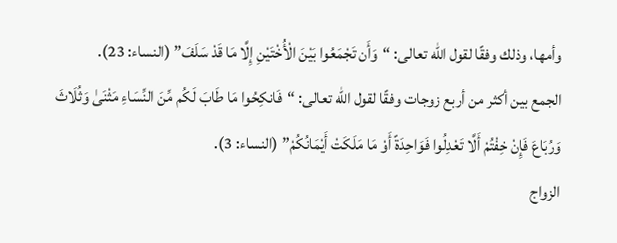وأمها، وذلك وفقًا لقول الله تعالى: “وَأَن تَجْمَعُوا بَيْنَ الْأُخْتَيْنِ إِلَّا مَا قَدْ سَلَفَ” (النساء: 23).
الجمع بين أكثر من أربع زوجات وفقًا لقول الله تعالى: “فَانكِحُوا مَا طَابَ لَكُم مِّنَ النِّسَاءِ مَثْنَىٰ وَثُلَاثَ وَرُبَاعَ فَإِنْ خِفْتُمْ أَلَّا تَعْدِلُوا فَوَاحِدَةً أَوْ مَا مَلَكَتْ أَيْمَانُكُمْ” (النساء: 3).
الزواج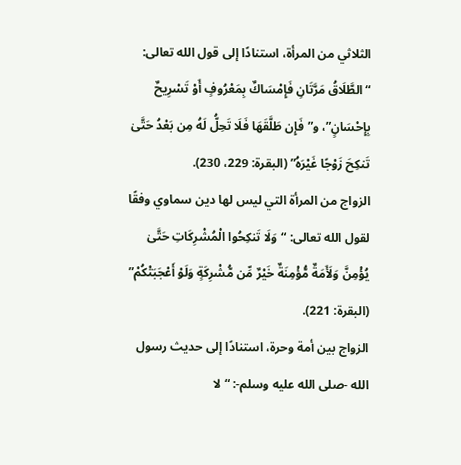الثلاثي من المرأة، استنادًا إلى قول الله تعالى: “الطَّلَاقُ مَرَّتَانِ فَإِمْسَاكٌ بِمَعْرُوفٍ أَوْ تَسْرِيحٌ بِإِحْسَانٍ”، و”فَإِن طَلَّقَهَا فَلَا تَحِلُّ لَهُ مِن بَعْدُ حَتَّىٰ تَنكِحَ زَوْجًا غَيْرَهُ” (البقرة: 229، 230).
الزواج من المرأة التي ليس لها دين سماوي وفقًا لقول الله تعالى: “وَلَا تَنكِحُوا الْمُشْرِكَاتِ حَتَّىٰ يُؤْمِنَّ وَلَأَمَةٌ مُّؤْمِنَةٌ خَيْرٌ مِّن مُّشْرِكَةٍ وَلَوْ أَعْجَبَتْكُمْ” (البقرة: 221).
الزواج بين أمة وحرة، استنادًا إلى حديث رسول الله -صلى الله عليه وسلم-: “لا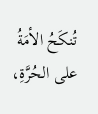تُنكَحُ الأمَةُ على الحُرَّةِ،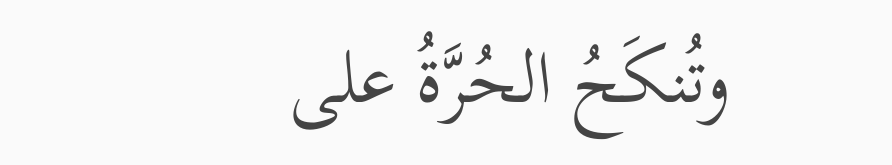وتُنكَحُ الحُرَّةُ على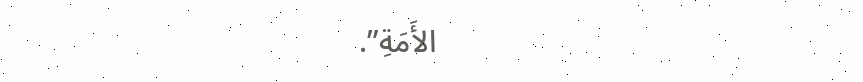الأَمَةِ”.